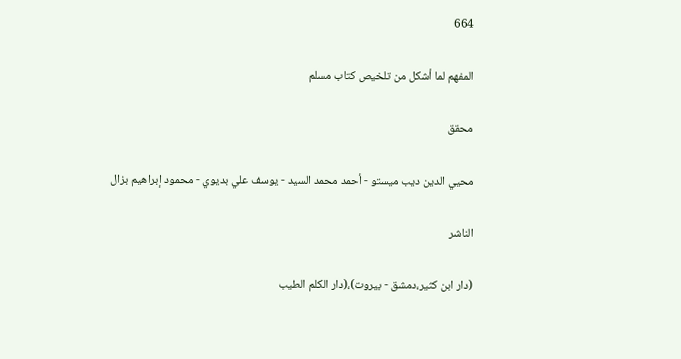664

المفهم لما أشكل من تلخيص كتاب مسلم

محقق

محيي الدين ديب ميستو - أحمد محمد السيد - يوسف علي بديوي - محمود إبراهيم بزال

الناشر

(دار ابن كثير،دمشق - بيروت)،(دار الكلم الطيب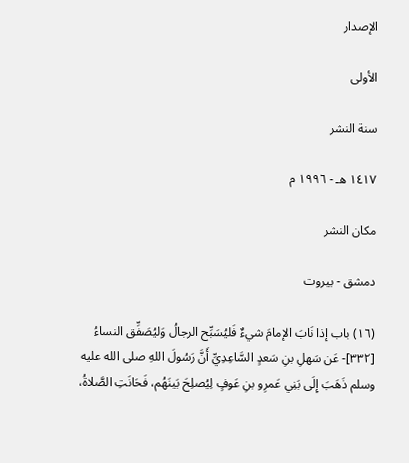الإصدار

الأولى

سنة النشر

١٤١٧ هـ - ١٩٩٦ م

مكان النشر

دمشق - بيروت

(١٦) باب إذا نَابَ الإمامَ شيءٌ فَليُسَبِّح الرجالُ وَليُصَفِّق النساءُ
[٣٣٢]- عَن سَهلِ بنِ سَعدٍ السَّاعِدِيِّ أَنَّ رَسُولَ اللهِ صلى الله عليه وسلم ذَهَبَ إِلَى بَنِي عَمرِو بنِ عَوفٍ لِيُصلِحَ بَينَهُم، فَحَانَتِ الصَّلاةُ،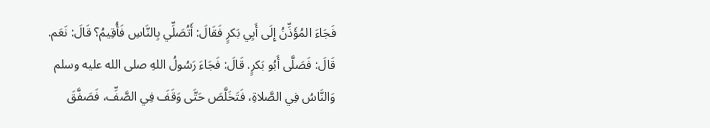فَجَاءَ المُؤَذِّنُ إِلَى أَبِي بَكرٍ فَقَالَ: أَتُصَلِّي بِالنَّاسِ فَأُقِيمُ؟ قَالَ: نَعَم. قَالَ: فَصَلَّى أَبُو بَكرٍ. قَالَ: فَجَاءَ رَسُولُ اللهِ صلى الله عليه وسلم وَالنَّاسُ فِي الصَّلاةِ، فَتَخَلَّصَ حَتَّى وَقَفَ فِي الصَّفِّ، فَصَفَّقَ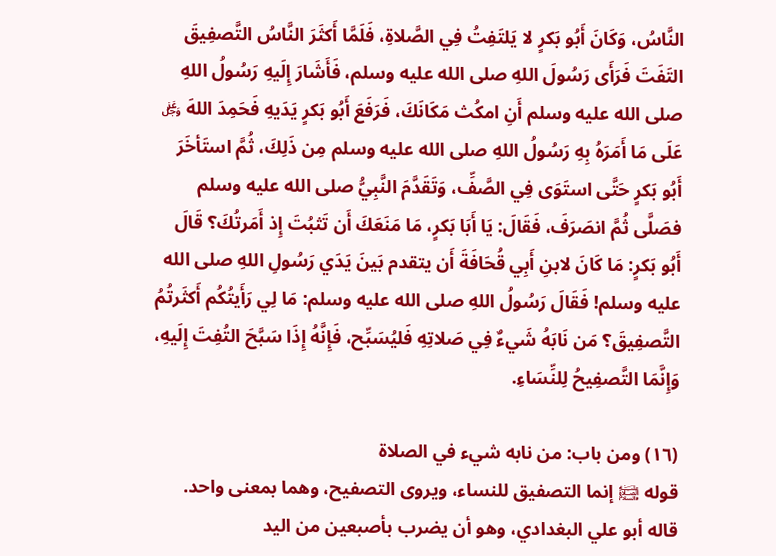النَّاسُ، وَكَانَ أَبُو بَكرٍ لا يَلتَفِتُ فِي الصَّلاةِ، فَلَمَّا أَكثَرَ النَّاسُ التَّصفِيقَ التَفَتَ فَرَأَى رَسُولَ اللهِ صلى الله عليه وسلم، فَأَشَارَ إِلَيهِ رَسُولُ اللهِ صلى الله عليه وسلم أَنِ امكُث مَكَانَكَ، فَرَفَعَ أَبُو بَكرٍ يَدَيهِ فَحَمِدَ اللهَ ﷿ عَلَى مَا أَمَرَهُ بِهِ رَسُولُ اللهِ صلى الله عليه وسلم مِن ذَلِكَ، ثُمَّ استَأخَرَ أَبُو بَكرٍ حَتَّى استَوَى فِي الصَّفِّ، وَتَقَدَّمَ النَّبِيُّ صلى الله عليه وسلم فصَلَّى ثُمَّ انصَرَفَ، فَقَالَ: يَا أَبَا بَكرٍ، مَا مَنَعَكَ أَن تَثبُتَ إِذ أَمَرتُكَ؟ قَالَ أَبُو بَكرٍ: مَا كَانَ لابنِ أَبِي قُحَافَةَ أَن يتقدم بَينَ يَدَي رَسُولِ اللهِ صلى الله عليه وسلم! فَقَالَ رَسُولُ اللهِ صلى الله عليه وسلم: مَا لِي رَأَيتُكُم أَكثَرتُمُ التَّصفِيقَ؟ مَن نَابَهُ شَيءٌ فِي صَلاتِهِ فَليُسَبِّح، فَإِنَّهُ إِذَا سَبَّحَ التُفِتَ إِلَيهِ، وَإِنَّمَا التَّصفِيحُ لِلنِّسَاءِ.

(١٦) ومن باب: من نابه شيء في الصلاة
قوله ﵊ إنما التصفيق للنساء، ويروى التصفيح، وهما بمعنى واحد.
قاله أبو علي البغدادي، وهو أن يضرب بأصبعين من اليد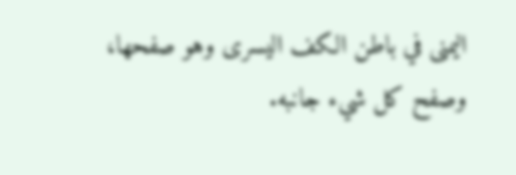اليمنى في باطن الكف اليسرى وهو صفحها، وصفح كل شيء جانبه.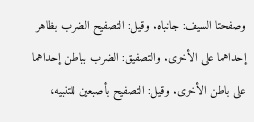وصفحتا السيف: جانباه. وقيل: التصفيح الضرب بظاهر إحداهما على الأخرى. والتصفيق: الضرب بباطن إحداهما على باطن الأخرى. وقيل: التصفيح بأصبعين للتنبيه،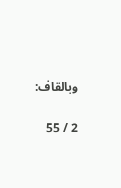وبالقاف:

2 / 55